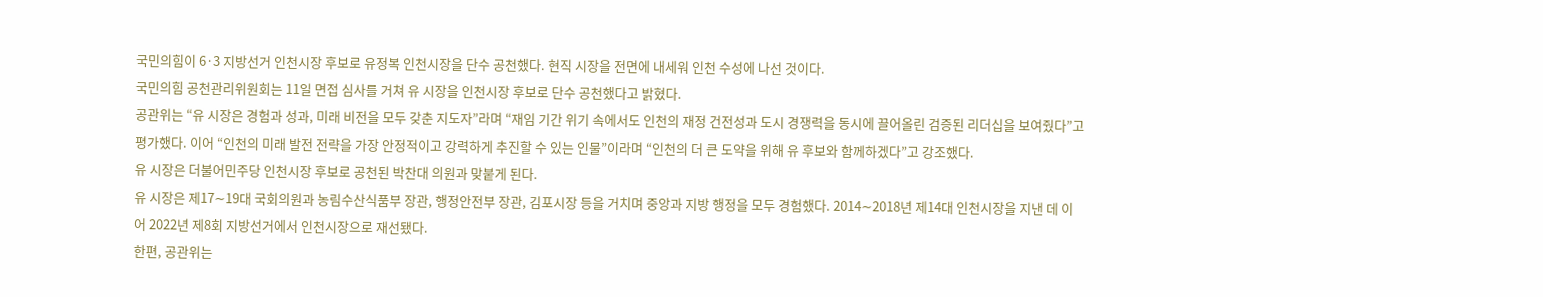국민의힘이 6·3 지방선거 인천시장 후보로 유정복 인천시장을 단수 공천했다. 현직 시장을 전면에 내세워 인천 수성에 나선 것이다.
국민의힘 공천관리위원회는 11일 면접 심사를 거쳐 유 시장을 인천시장 후보로 단수 공천했다고 밝혔다.
공관위는 “유 시장은 경험과 성과, 미래 비전을 모두 갖춘 지도자”라며 “재임 기간 위기 속에서도 인천의 재정 건전성과 도시 경쟁력을 동시에 끌어올린 검증된 리더십을 보여줬다”고 평가했다. 이어 “인천의 미래 발전 전략을 가장 안정적이고 강력하게 추진할 수 있는 인물”이라며 “인천의 더 큰 도약을 위해 유 후보와 함께하겠다”고 강조했다.
유 시장은 더불어민주당 인천시장 후보로 공천된 박찬대 의원과 맞붙게 된다.
유 시장은 제17∼19대 국회의원과 농림수산식품부 장관, 행정안전부 장관, 김포시장 등을 거치며 중앙과 지방 행정을 모두 경험했다. 2014∼2018년 제14대 인천시장을 지낸 데 이어 2022년 제8회 지방선거에서 인천시장으로 재선됐다.
한편, 공관위는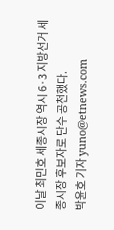이날 최민호 세종시장 역시 6·3 지방선거 세종시장 후보자로 단수 공천했다.
박윤호 기자 yuno@etnews.com